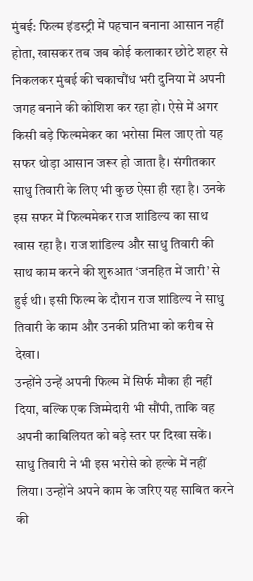मुंबई: फिल्म इंडस्ट्री में पहचान बनाना आसान नहीं होता, खासकर तब जब कोई कलाकार छोटे शहर से निकलकर मुंबई की चकाचौंध भरी दुनिया में अपनी जगह बनाने की कोशिश कर रहा हो। ऐसे में अगर किसी बड़े फिल्ममेकर का भरोसा मिल जाए तो यह सफर थोड़ा आसान जरूर हो जाता है। संगीतकार साधु तिवारी के लिए भी कुछ ऐसा ही रहा है। उनके इस सफर में फिल्ममेकर राज शांडिल्य का साथ खास रहा है। राज शांडिल्य और साधु तिवारी की साथ काम करने की शुरुआत ‘जनहित में जारी’ से हुई थी। इसी फिल्म के दौरान राज शांडिल्य ने साधु तिवारी के काम और उनकी प्रतिभा को करीब से देखा।
उन्होंने उन्हें अपनी फिल्म में सिर्फ मौका ही नहीं दिया, बल्कि एक जिम्मेदारी भी सौंपी, ताकि वह अपनी काबिलियत को बड़े स्तर पर दिखा सकें। साधु तिवारी ने भी इस भरोसे को हल्के में नहीं लिया। उन्होंने अपने काम के जरिए यह साबित करने की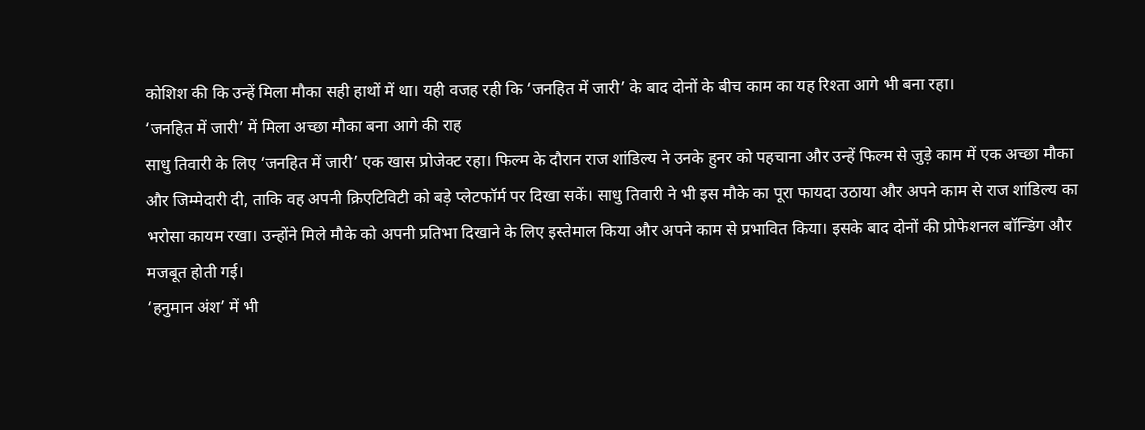कोशिश की कि उन्हें मिला मौका सही हाथों में था। यही वजह रही कि ‘जनहित में जारी’ के बाद दोनों के बीच काम का यह रिश्ता आगे भी बना रहा।
‘जनहित में जारी’ में मिला अच्छा मौका बना आगे की राह
साधु तिवारी के लिए ‘जनहित में जारी’ एक खास प्रोजेक्ट रहा। फिल्म के दौरान राज शांडिल्य ने उनके हुनर को पहचाना और उन्हें फिल्म से जुड़े काम में एक अच्छा मौका और जिम्मेदारी दी, ताकि वह अपनी क्रिएटिविटी को बड़े प्लेटफॉर्म पर दिखा सकें। साधु तिवारी ने भी इस मौके का पूरा फायदा उठाया और अपने काम से राज शांडिल्य का भरोसा कायम रखा। उन्होंने मिले मौके को अपनी प्रतिभा दिखाने के लिए इस्तेमाल किया और अपने काम से प्रभावित किया। इसके बाद दोनों की प्रोफेशनल बॉन्डिंग और मजबूत होती गई।
‘हनुमान अंश’ में भी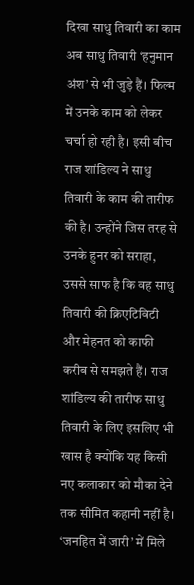दिखा साधु तिवारी का काम
अब साधु तिवारी ‘हनुमान अंश’ से भी जुड़े हैं। फिल्म में उनके काम को लेकर चर्चा हो रही है। इसी बीच राज शांडिल्य ने साधु तिवारी के काम की तारीफ की है। उन्होंने जिस तरह से उनके हुनर को सराहा, उससे साफ है कि वह साधु तिवारी की क्रिएटिविटी और मेहनत को काफी करीब से समझते हैं। राज शांडिल्य की तारीफ साधु तिवारी के लिए इसलिए भी खास है क्योंकि यह किसी नए कलाकार को मौका देने तक सीमित कहानी नहीं है। ‘जनहित में जारी’ में मिले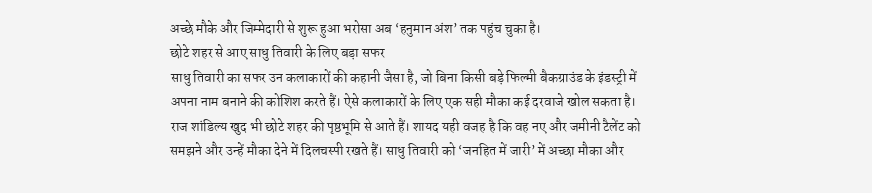अच्छे मौके और जिम्मेदारी से शुरू हुआ भरोसा अब ‘हनुमान अंश’ तक पहुंच चुका है।
छोटे शहर से आए साधु तिवारी के लिए बड़ा सफर
साधु तिवारी का सफर उन कलाकारों की कहानी जैसा है, जो बिना किसी बड़े फिल्मी बैकग्राउंड के इंडस्ट्री में अपना नाम बनाने की कोशिश करते हैं। ऐसे कलाकारों के लिए एक सही मौका कई दरवाजे खोल सकता है। राज शांडिल्य खुद भी छोटे शहर की पृष्ठभूमि से आते हैं। शायद यही वजह है कि वह नए और जमीनी टैलेंट को समझने और उन्हें मौका देने में दिलचस्पी रखते हैं। साधु तिवारी को ‘जनहित में जारी’ में अच्छा मौका और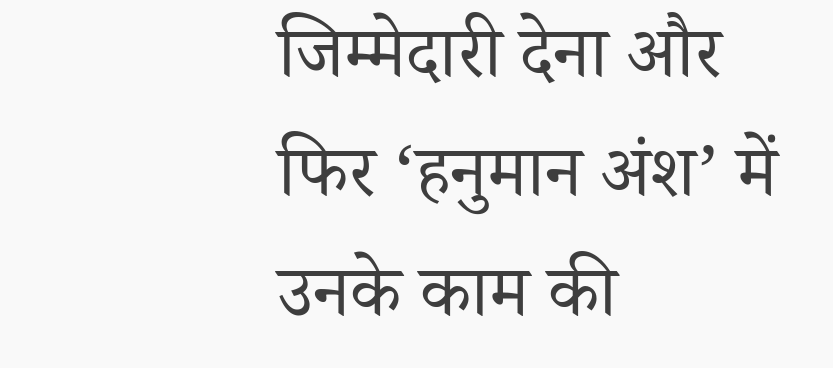जिम्मेदारी देना और फिर ‘हनुमान अंश’ में उनके काम की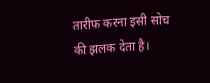तारीफ करना इसी सोच की झलक देता है।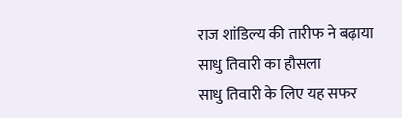राज शांडिल्य की तारीफ ने बढ़ाया साधु तिवारी का हौसला
साधु तिवारी के लिए यह सफर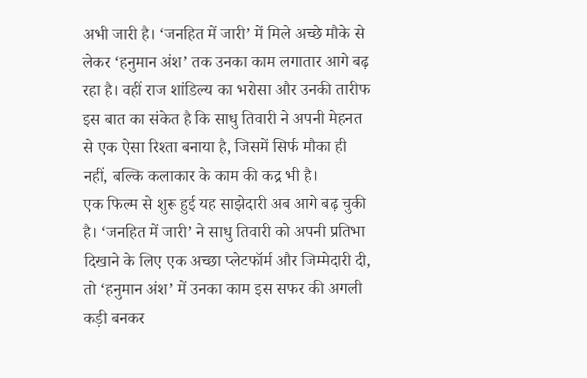अभी जारी है। ‘जनहित में जारी’ में मिले अच्छे मौके से लेकर ‘हनुमान अंश’ तक उनका काम लगातार आगे बढ़ रहा है। वहीं राज शांडिल्य का भरोसा और उनकी तारीफ इस बात का संकेत है कि साधु तिवारी ने अपनी मेहनत से एक ऐसा रिश्ता बनाया है, जिसमें सिर्फ मौका ही नहीं, बल्कि कलाकार के काम की कद्र भी है।
एक फिल्म से शुरू हुई यह साझेदारी अब आगे बढ़ चुकी है। ‘जनहित में जारी’ ने साधु तिवारी को अपनी प्रतिभा दिखाने के लिए एक अच्छा प्लेटफॉर्म और जिम्मेदारी दी, तो ‘हनुमान अंश’ में उनका काम इस सफर की अगली कड़ी बनकर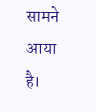सामने आया है।